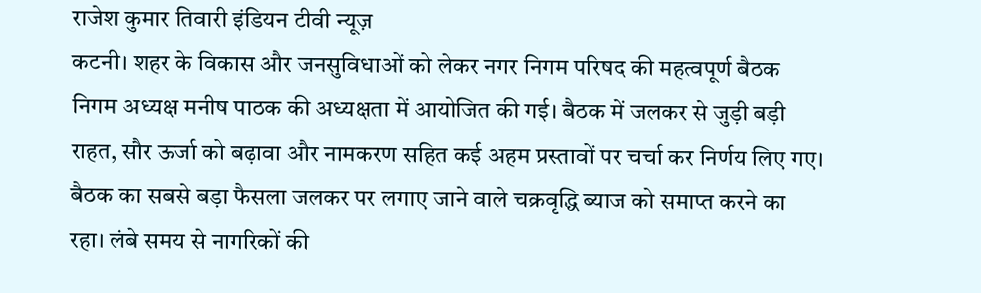राजेश कुमार तिवारी इंडियन टीवी न्यूज़
कटनी। शहर के विकास और जनसुविधाओं को लेकर नगर निगम परिषद की महत्वपूर्ण बैठक निगम अध्यक्ष मनीष पाठक की अध्यक्षता में आयोजित की गई। बैठक में जलकर से जुड़ी बड़ी राहत, सौर ऊर्जा को बढ़ावा और नामकरण सहित कई अहम प्रस्तावों पर चर्चा कर निर्णय लिए गए।
बैठक का सबसे बड़ा फैसला जलकर पर लगाए जाने वाले चक्रवृद्धि ब्याज को समाप्त करने का रहा। लंबे समय से नागरिकों की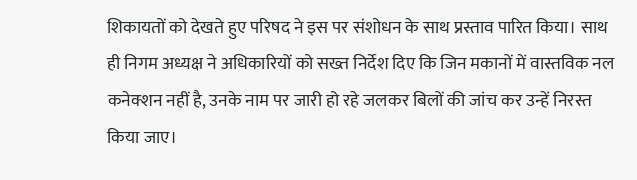शिकायतों को देखते हुए परिषद ने इस पर संशोधन के साथ प्रस्ताव पारित किया। साथ ही निगम अध्यक्ष ने अधिकारियों को सख्त निर्देश दिए कि जिन मकानों में वास्तविक नल कनेक्शन नहीं है, उनके नाम पर जारी हो रहे जलकर बिलों की जांच कर उन्हें निरस्त किया जाए।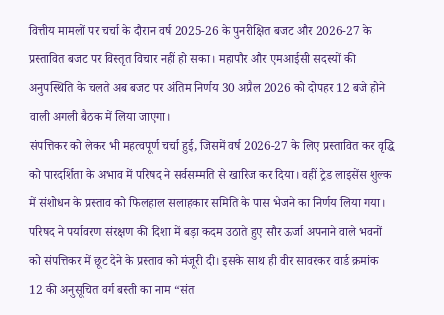वित्तीय मामलों पर चर्चा के दौरान वर्ष 2025-26 के पुनरीक्षित बजट और 2026-27 के प्रस्तावित बजट पर विस्तृत विचार नहीं हो सका। महापौर और एमआईसी सदस्यों की अनुपस्थिति के चलते अब बजट पर अंतिम निर्णय 30 अप्रैल 2026 को दोपहर 12 बजे होने वाली अगली बैठक में लिया जाएगा।
संपत्तिकर को लेकर भी महत्वपूर्ण चर्चा हुई, जिसमें वर्ष 2026-27 के लिए प्रस्तावित कर वृद्धि को पारदर्शिता के अभाव में परिषद ने सर्वसम्मति से खारिज कर दिया। वहीं ट्रेड लाइसेंस शुल्क में संशोधन के प्रस्ताव को फिलहाल सलाहकार समिति के पास भेजने का निर्णय लिया गया।
परिषद ने पर्यावरण संरक्षण की दिशा में बड़ा कदम उठाते हुए सौर ऊर्जा अपनाने वाले भवनों को संपत्तिकर में छूट देने के प्रस्ताव को मंजूरी दी। इसके साथ ही वीर सावरकर वार्ड क्रमांक 12 की अनुसूचित वर्ग बस्ती का नाम “संत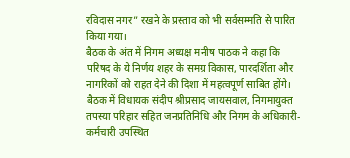रविदास नगर” रखने के प्रस्ताव को भी सर्वसम्मति से पारित किया गया।
बैठक के अंत में निगम अध्यक्ष मनीष पाठक ने कहा कि परिषद के ये निर्णय शहर के समग्र विकास, पारदर्शिता और नागरिकों को राहत देने की दिशा में महत्वपूर्ण साबित होंगे।
बैठक में विधायक संदीप श्रीप्रसाद जायसवाल, निगमायुक्त तपस्या परिहार सहित जनप्रतिनिधि और निगम के अधिकारी-कर्मचारी उपस्थित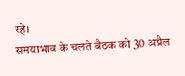रहे।
समयाभाव के चलते बैठक को 30 अप्रैल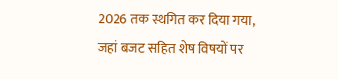2026 तक स्थगित कर दिया गया, जहां बजट सहित शेष विषयों पर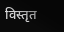विस्तृत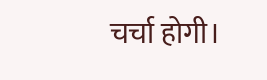चर्चा होगी।